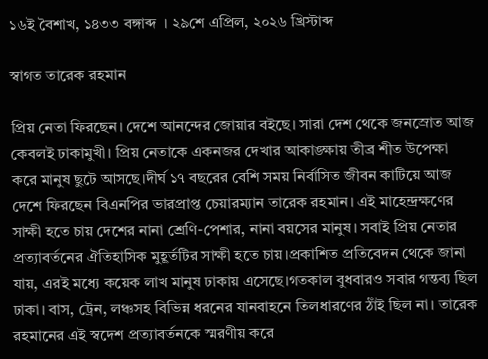১৬ই বৈশাখ, ১৪৩৩ বঙ্গাব্দ  । ২৯শে এপ্রিল, ২০২৬ খ্রিস্টাব্দ

স্বাগত তারেক রহমান

প্রিয় নেতা ফিরছেন। দেশে আনন্দের জোয়ার বইছে। সারা দেশ থেকে জনস্রোত আজ কেবলই ঢাকামুখী। প্রিয় নেতাকে একনজর দেখার আকাঙ্ক্ষায় তীব্র শীত উপেক্ষা করে মানুষ ছুটে আসছে।দীর্ঘ ১৭ বছরের বেশি সময় নির্বাসিত জীবন কাটিয়ে আজ দেশে ফিরছেন বিএনপির ভারপ্রাপ্ত চেয়ারম্যান তারেক রহমান। এই মাহেন্দ্রক্ষণের সাক্ষী হতে চায় দেশের নানা শ্রেণি-পেশার, নানা বয়সের মানুষ। সবাই প্রিয় নেতার প্রত্যাবর্তনের ঐতিহাসিক মুহূর্তটির সাক্ষী হতে চায়।প্রকাশিত প্রতিবেদন থেকে জানা যায়, এরই মধ্যে কয়েক লাখ মানুষ ঢাকায় এসেছে।গতকাল বুধবারও সবার গন্তব্য ছিল ঢাকা। বাস, ট্রেন, লঞ্চসহ বিভিন্ন ধরনের যানবাহনে তিলধারণের ঠাঁই ছিল না। তারেক রহমানের এই স্বদেশ প্রত্যাবর্তনকে স্মরণীয় করে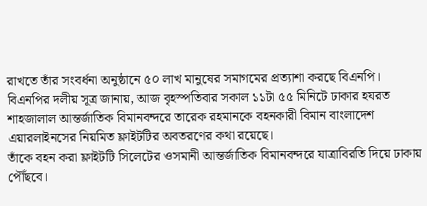রাখতে তাঁর সংবর্ধনা অনুষ্ঠানে ৫০ লাখ মানুষের সমাগমের প্রত্যাশা করছে বিএনপি। বিএনপির দলীয় সূত্র জানায়, আজ বৃহস্পতিবার সকাল ১১টা ৫৫ মিনিটে ঢাকার হযরত শাহজালাল আন্তর্জাতিক বিমানবন্দরে তারেক রহমানকে বহনকারী বিমান বাংলাদেশ এয়ারলাইনসের নিয়মিত ফ্লাইটটির অবতরণের কথা রয়েছে।
তাঁকে বহন করা ফ্লাইটটি সিলেটের ওসমানী আন্তর্জাতিক বিমানবন্দরে যাত্রাবিরতি দিয়ে ঢাকায় পৌঁছবে।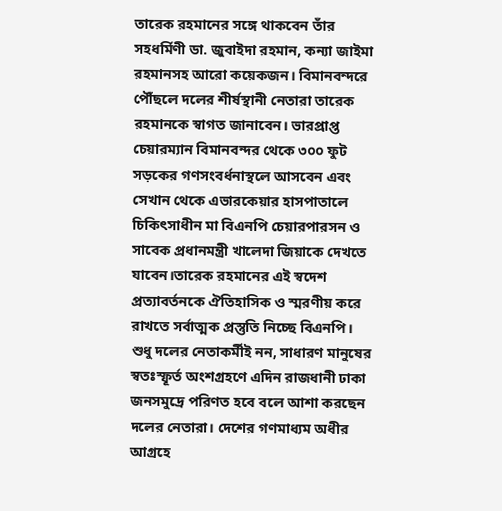তারেক রহমানের সঙ্গে থাকবেন তাঁর সহধর্মিণী ডা. জুবাইদা রহমান, কন্যা জাইমা রহমানসহ আরো কয়েকজন। বিমানবন্দরে পৌঁছলে দলের শীর্ষস্থানী নেতারা তারেক রহমানকে স্বাগত জানাবেন। ভারপ্রাপ্ত চেয়ারম্যান বিমানবন্দর থেকে ৩০০ ফুট সড়কের গণসংবর্ধনাস্থলে আসবেন এবং সেখান থেকে এভারকেয়ার হাসপাতালে চিকিৎসাধীন মা বিএনপি চেয়ারপারসন ও সাবেক প্রধানমন্ত্রী খালেদা জিয়াকে দেখতে যাবেন।তারেক রহমানের এই স্বদেশ প্রত্যাবর্তনকে ঐতিহাসিক ও স্মরণীয় করে রাখতে সর্বাত্মক প্রস্তুতি নিচ্ছে বিএনপি।
শুধু দলের নেতাকর্মীই নন, সাধারণ মানুষের স্বতঃস্ফূর্ত অংশগ্রহণে এদিন রাজধানী ঢাকা জনসমুদ্রে পরিণত হবে বলে আশা করছেন দলের নেতারা। দেশের গণমাধ্যম অধীর আগ্রহে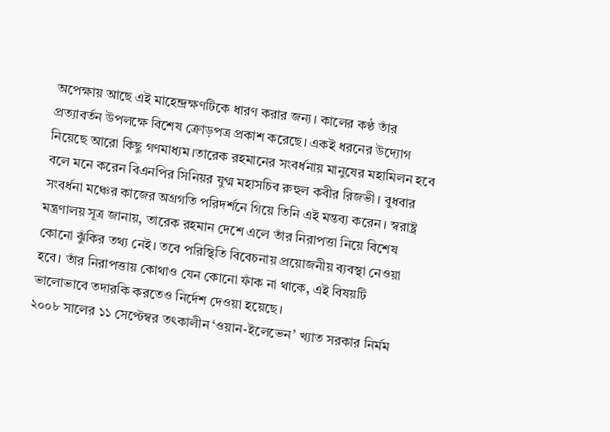অপেক্ষায় আছে এই মাহেন্দ্রক্ষণটিকে ধারণ করার জন্য। কালের কণ্ঠ তাঁর প্রত্যাবর্তন উপলক্ষে বিশেষ ক্রোড়পত্র প্রকাশ করেছে। একই ধরনের উদ্যোগ নিয়েছে আরো কিছু গণমাধ্যম।তারেক রহমানের সংবর্ধনায় মানুষের মহামিলন হবে বলে মনে করেন বিএনপির সিনিয়র যুগ্ম মহাসচিব রুহুল কবীর রিজভী। বুধবার সংবর্ধনা মঞ্চের কাজের অগ্রগতি পরিদর্শনে গিয়ে তিনি এই মন্তব্য করেন। স্বরাষ্ট্র মন্ত্রণালয় সূত্র জানায়, তারেক রহমান দেশে এলে তাঁর নিরাপত্তা নিয়ে বিশেষ কোনো ঝুঁকির তথ্য নেই। তবে পরিস্থিতি বিবেচনায় প্রয়োজনীয় ব্যবস্থা নেওয়া হবে। তাঁর নিরাপত্তায় কোথাও যেন কোনো ফাঁক না থাকে, এই বিষয়টি ভালোভাবে তদারকি করতেও নির্দেশ দেওয়া হয়েছে।
২০০৮ সালের ১১ সেপ্টেম্বর তৎকালীন ‘ওয়ান-ইলেভেন’ খ্যাত সরকার নির্মম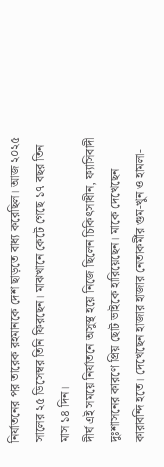নির্যাতনের পর তারেক রহমানকে দেশ ছাড়তে বাধ্য করেছিল। আজ ২০২৫ সালের ২৫ ডিসেম্বর তিনি ফিরছেন। মাঝখানে কেটে গেছে ১৭ বছর তিন মাস ১৪ দিন।
দীর্ঘ এই সময়ে নির্যাতনে অসুস্থ হয়ে নিজে ছিলেন চিকিৎসাধীন, ফ্যাসিবাদী দুঃশাসনের কারণে প্রিয় ছোট ভাইকে হারিয়েছেন। মাকে দেখেছেন কারাবন্দি হতে। দেখেছেন হাজার হাজার নেতাকর্মীর গুম-খুন ও হামলা-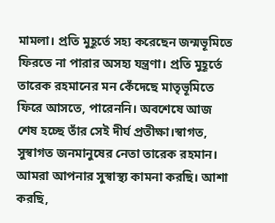মামলা। প্রতি মুহূর্তে সহ্য করেছেন জন্মভূমিতে ফিরতে না পারার অসহ্য যন্ত্রণা। প্রতি মুহূর্তে তারেক রহমানের মন কেঁদেছে মাতৃভূমিতে ফিরে আসতে, পারেননি। অবশেষে আজ শেষ হচ্ছে তাঁর সেই দীর্ঘ প্রতীক্ষা।স্বাগত, সুস্বাগত জনমানুষের নেতা তারেক রহমান। আমরা আপনার সুস্বাস্থ্য কামনা করছি। আশা করছি,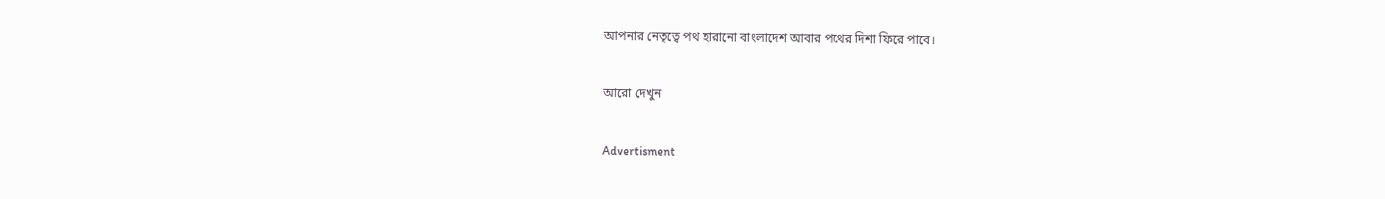আপনার নেতৃত্বে পথ হারানো বাংলাদেশ আবার পথের দিশা ফিরে পাবে।

আরো দেখুন

Advertisment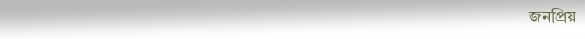জনপ্রিয়